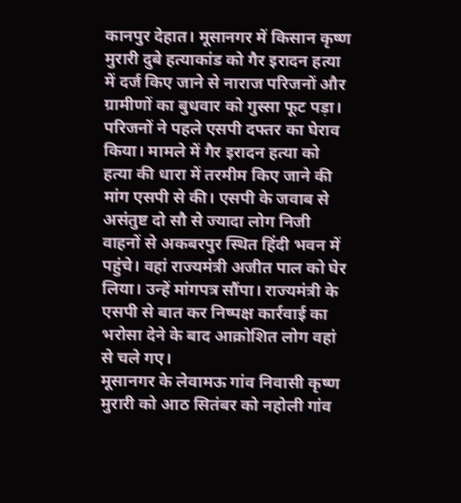कानपुर देहात। मूसानगर में किसान कृष्ण मुरारी दुबे हत्याकांड को गैर इरादन हत्या में दर्ज किए जाने से नाराज परिजनों और ग्रामीणों का बुधवार को गुस्सा फूट पड़ा। परिजनों ने पहले एसपी दफ्तर का घेराव किया। मामले में गैर इरादन हत्या को हत्या की धारा में तरमीम किए जाने की मांग एसपी से की। एसपी के जवाब से असंतुष्ट दो सौ से ज्यादा लोग निजी वाहनों से अकबरपुर स्थित हिंदी भवन में पहुंचे। वहां राज्यमंत्री अजीत पाल को घेर लिया। उन्हें मांगपत्र सौंपा। राज्यमंत्री के एसपी से बात कर निष्पक्ष कार्रवाई का भरोसा देने के बाद आक्रोशित लोग वहां से चले गए।
मूसानगर के लेवामऊ गांव निवासी कृष्ण मुरारी को आठ सितंबर को नहोली गांव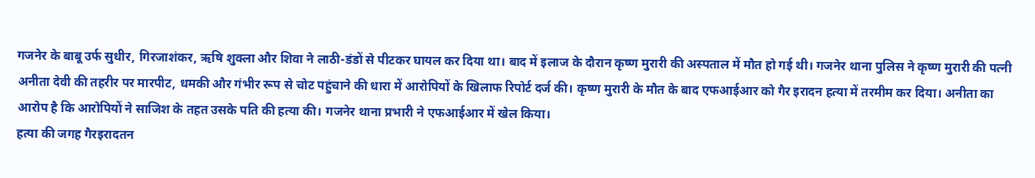गजनेर के बाबू उर्फ सुधीर, गिरजाशंकर, ऋषि शुक्ला और शिवा ने लाठी-डंडों से पीटकर घायल कर दिया था। बाद में इलाज के दौरान कृष्ण मुरारी की अस्पताल में मौत हो गई थी। गजनेर थाना पुलिस ने कृष्ण मुरारी की पत्नी अनीता देवी की तहरीर पर मारपीट, धमकी और गंभीर रूप से चोट पहुंचाने की धारा में आरोपियों के खिलाफ रिपोर्ट दर्ज की। कृष्ण मुरारी के मौत के बाद एफआईआर को गैर इरादन हत्या में तरमीम कर दिया। अनीता का आरोप है कि आरोपियों ने साजिश के तहत उसके पति की हत्या की। गजनेर थाना प्रभारी ने एफआईआर में खेल किया।
हत्या की जगह गैरइरादतन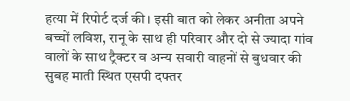हत्या में रिपोर्ट दर्ज की। इसी बात को लेकर अनीता अपने बच्चों लविश, रानू के साथ ही परिवार और दो से ज्यादा गांव वालों के साथ ट्रैक्टर व अन्य सवारी वाहनों से बुधवार की सुबह माती स्थित एसपी दफ्तर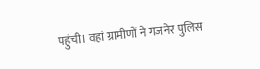पहुंची। वहां ग्रामीणों ने गजनेर पुलिस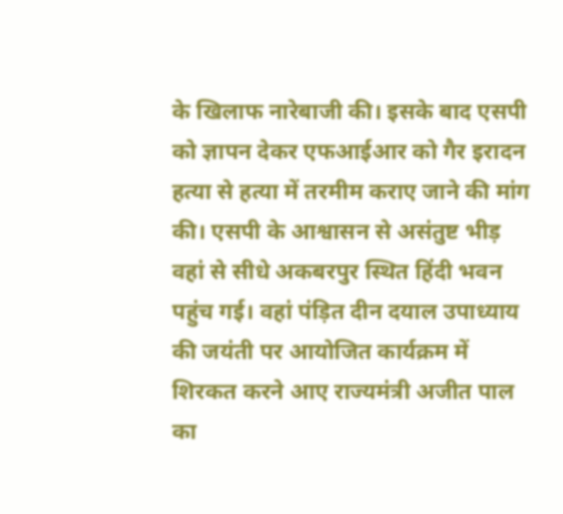के खिलाफ नारेबाजी की। इसके बाद एसपी को ज्ञापन देकर एफआईआर को गैर इरादन हत्या से हत्या में तरमीम कराए जाने की मांग की। एसपी के आश्वासन से असंतुष्ट भीड़ वहां से सीधे अकबरपुर स्थित हिंदी भवन पहुंच गई। वहां पंड़ित दीन दयाल उपाध्याय की जयंती पर आयोजित कार्यक्रम में शिरकत करने आए राज्यमंत्री अजीत पाल का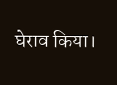घेराव किया।